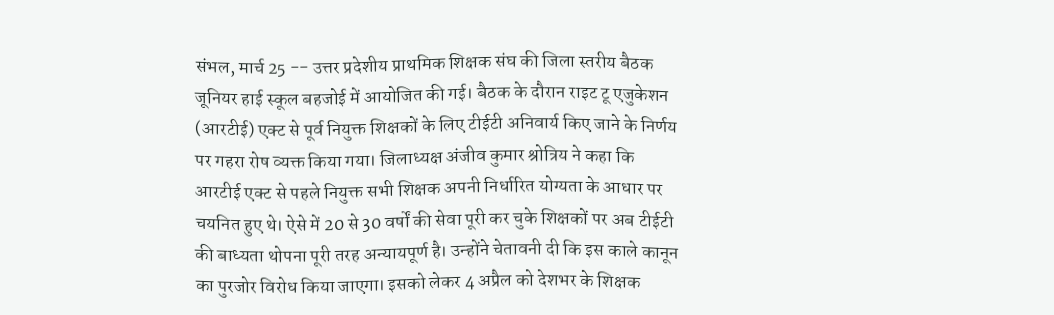संभल, मार्च 25 -- उत्तर प्रदेशीय प्राथमिक शिक्षक संघ की जिला स्तरीय बैठक जूनियर हाई स्कूल बहजोई में आयोजित की गई। बैठक के दौरान राइट टू एजुकेशन (आरटीई) एक्ट से पूर्व नियुक्त शिक्षकों के लिए टीईटी अनिवार्य किए जाने के निर्णय पर गहरा रोष व्यक्त किया गया। जिलाध्यक्ष अंजीव कुमार श्रोत्रिय ने कहा कि आरटीई एक्ट से पहले नियुक्त सभी शिक्षक अपनी निर्धारित योग्यता के आधार पर चयनित हुए थे। ऐसे में 20 से 30 वर्षों की सेवा पूरी कर चुके शिक्षकों पर अब टीईटी की बाध्यता थोपना पूरी तरह अन्यायपूर्ण है। उन्होंने चेतावनी दी कि इस काले कानून का पुरजोर विरोध किया जाएगा। इसको लेकर 4 अप्रैल को देशभर के शिक्षक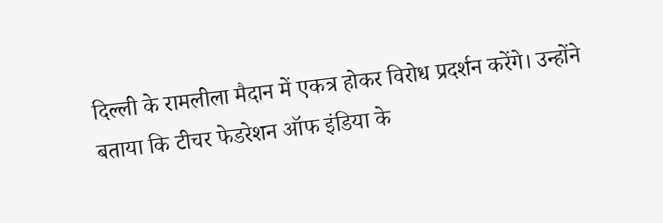दिल्ली के रामलीला मैदान में एकत्र होकर विरोध प्रदर्शन करेंगे। उन्होंने बताया कि टीचर फेडरेशन ऑफ इंडिया के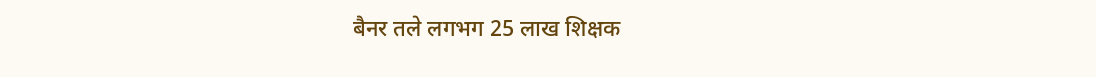बैनर तले लगभग 25 लाख शिक्षक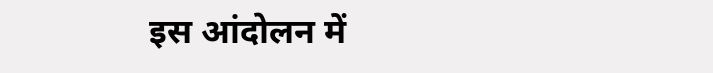इस आंदोलन में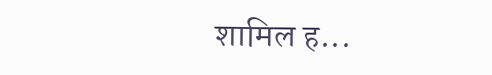शामिल ह...